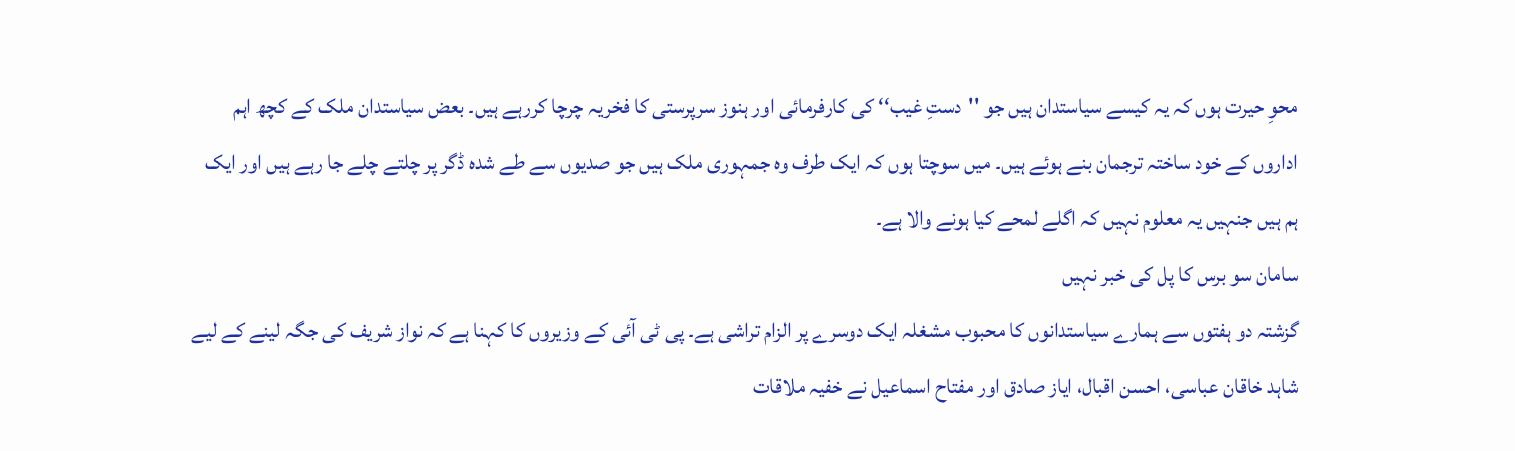محوِ حیرت ہوں کہ یہ کیسے سیاستدان ہیں جو ''دستِ غیب‘‘ کی کارفرمائی اور ہنوز سرپرستی کا فخریہ چرچا کررہے ہیں۔ بعض سیاستدان ملک کے کچھ اہم اداروں کے خود ساختہ ترجمان بنے ہوئے ہیں۔ میں سوچتا ہوں کہ ایک طرف وہ جمہوری ملک ہیں جو صدیوں سے طے شدہ ڈگر پر چلتے چلے جا رہے ہیں اور ایک ہم ہیں جنہیں یہ معلوم نہیں کہ اگلے لمحے کیا ہونے والا ہے۔
سامان سو برس کا پل کی خبر نہیں
گزشتہ دو ہفتوں سے ہمارے سیاستدانوں کا محبوب مشغلہ ایک دوسرے پر الزام تراشی ہے۔ پی ٹی آئی کے وزیروں کا کہنا ہے کہ نواز شریف کی جگہ لینے کے لیے شاہد خاقان عباسی، احسن اقبال، ایاز صادق اور مفتاح اسماعیل نے خفیہ ملاقات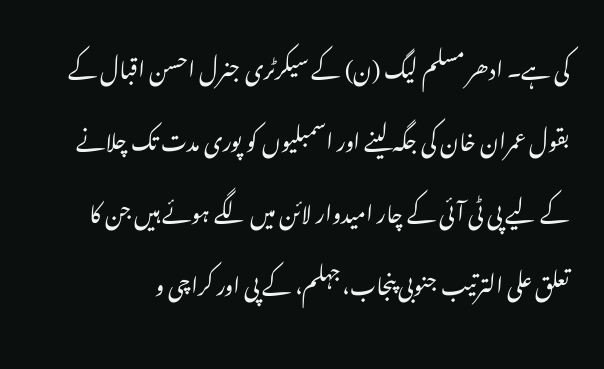کی ہے۔ ادھر مسلم لیگ (ن) کے سیکرٹری جنرل احسن اقبال کے بقول عمران خان کی جگہ لینے اور اسمبلیوں کو پوری مدت تک چلانے کے لیے پی ٹی آئی کے چار امیدوار لائن میں لگے ہوئے ہیں جن کا تعلق علی الترتیب جنوبی پنجاب، جہلم، کے پی اور کراچی و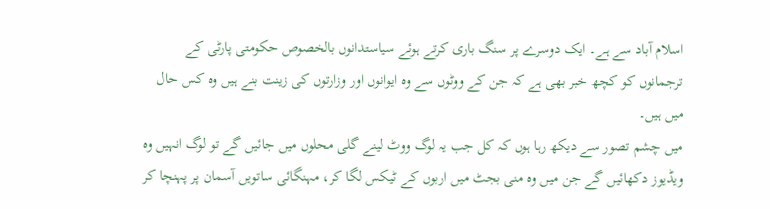اسلام آباد سے ہے۔ ایک دوسرے پر سنگ باری کرتے ہوئے سیاستدانوں بالخصوص حکومتی پارٹی کے ترجمانوں کو کچھ خبر بھی ہے کہ جن کے ووٹوں سے وہ ایوانوں اور وزارتوں کی زینت بنے ہیں وہ کس حال میں ہیں۔
میں چشم تصور سے دیکھ رہا ہوں کہ کل جب یہ لوگ ووٹ لینے گلی محلوں میں جائیں گے تو لوگ انہیں وہ ویڈیوز دکھائیں گے جن میں وہ منی بجٹ میں اربوں کے ٹیکس لگا کر، مہنگائی ساتویں آسمان پر پہنچا کر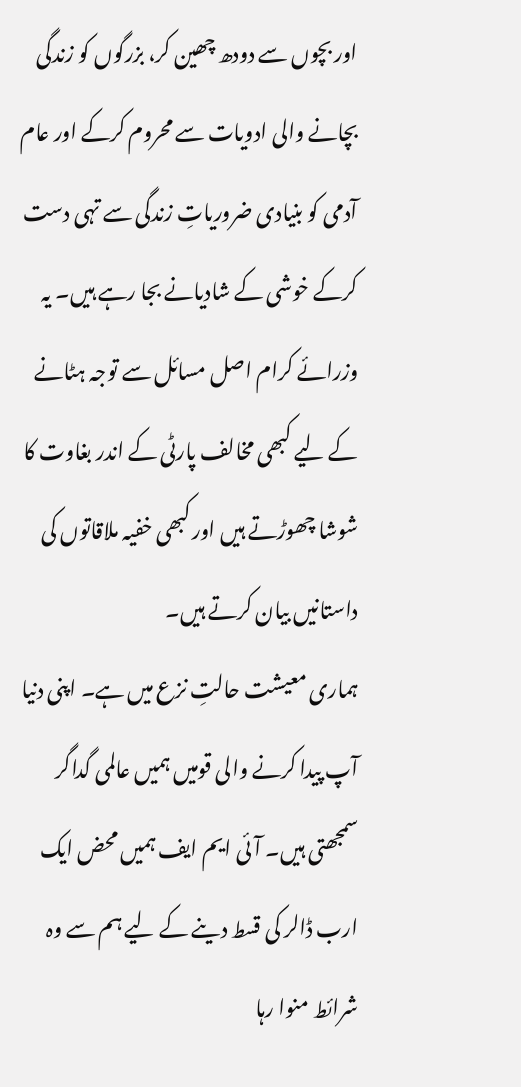اور بچوں سے دودھ چھین کر، بزرگوں کو زندگی بچانے والی ادویات سے محروم کرکے اور عام آدمی کو بنیادی ضروریاتِ زندگی سے تہی دست کرکے خوشی کے شادیانے بجا رہے ہیں۔ یہ وزرائے کرام اصل مسائل سے توجہ ہٹانے کے لیے کبھی مخالف پارٹی کے اندر بغاوت کا شوشا چھوڑتے ہیں اور کبھی خفیہ ملاقاتوں کی داستانیں بیان کرتے ہیں۔
ہماری معیشت حالتِ نزع میں ہے۔ اپنی دنیا آپ پیدا کرنے والی قومیں ہمیں عالمی گداگر سمجھتی ہیں۔ آئی ایم ایف ہمیں محض ایک ارب ڈالر کی قسط دینے کے لیے ہم سے وہ شرائط منوا رہا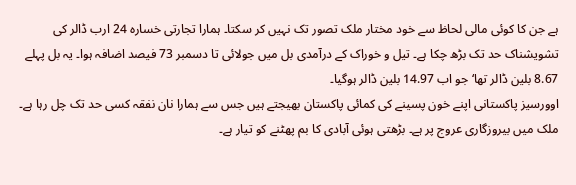ہے جن کا کوئی مالی لحاظ سے خود مختار ملک تصور تک نہیں کر سکتا۔ ہمارا تجارتی خسارہ 24 ارب ڈالر کی تشویشناک حد تک بڑھ چکا ہے۔ تیل و خوراک کے درآمدی بل میں جولائی تا دسمبر 73 فیصد اضافہ ہوا۔ یہ بل پہلے 8.67 بلین ڈالر تھا‘ جو اب 14.97 بلین ڈالر ہوگیا۔
اوورسیز پاکستانی اپنے خون پسینے کی کمائی پاکستان بھیجتے ہیں جس سے ہمارا نان نفقہ کسی حد تک چل رہا ہے۔ ملک میں بیروزگاری عروج پر ہے۔ بڑھتی ہوئی آبادی کا بم پھٹنے کو تیار ہے۔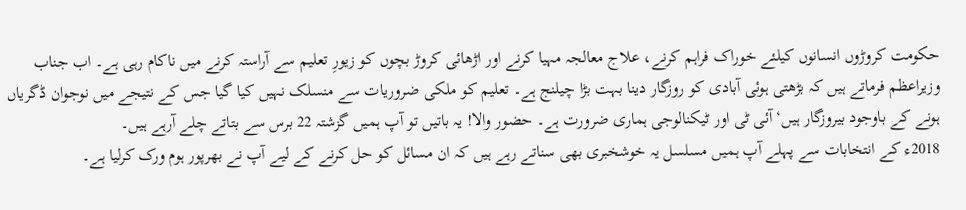حکومت کروڑوں انسانوں کیلئے خوراک فراہم کرنے، علاج معالجہ مہیا کرنے اور اڑھائی کروڑ بچوں کو زیورِ تعلیم سے آراستہ کرنے میں ناکام رہی ہے۔ اب جناب وزیراعظم فرماتے ہیں کہ بڑھتی ہوئی آبادی کو روزگار دینا بہت بڑا چیلنج ہے۔ تعلیم کو ملکی ضروریات سے منسلک نہیں کیا گیا جس کے نتیجے میں نوجوان ڈگریاں ہونے کے باوجود بیروزگار ہیں‘ آئی ٹی اور ٹیکنالوجی ہماری ضرورت ہے۔ حضور والا! یہ باتیں تو آپ ہمیں گزشتہ 22 برس سے بتاتے چلے آرہے ہیں۔
2018ء کے انتخابات سے پہلے آپ ہمیں مسلسل یہ خوشخبری بھی سناتے رہے ہیں کہ ان مسائل کو حل کرنے کے لیے آپ نے بھرپور ہوم ورک کرلیا ہے۔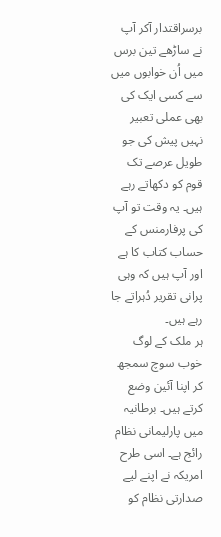برسراقتدار آکر آپ نے ساڑھے تین برس میں اُن خوابوں میں سے کسی ایک کی بھی عملی تعبیر نہیں پیش کی جو طویل عرصے تک قوم کو دکھاتے رہے ہیں۔ یہ وقت تو آپ کی پرفارمنس کے حساب کتاب کا ہے اور آپ ہیں کہ وہی پرانی تقریر دُہراتے جا رہے ہیں۔
ہر ملک کے لوگ خوب سوچ سمجھ کر اپنا آئین وضع کرتے ہیں۔ برطانیہ میں پارلیمانی نظام رائج ہے۔ اسی طرح امریکہ نے اپنے لیے صدارتی نظام کو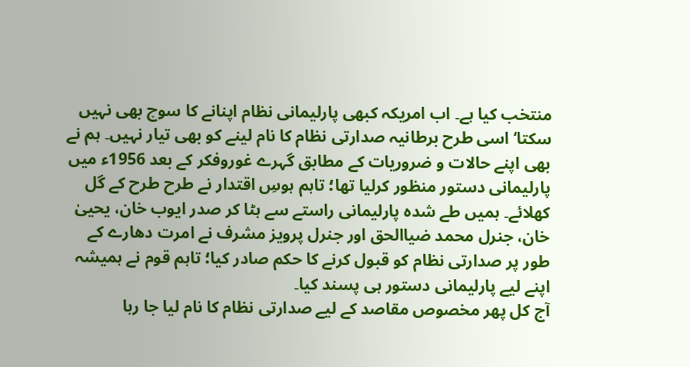منتخب کیا ہے۔ اب امریکہ کبھی پارلیمانی نظام اپنانے کا سوچ بھی نہیں سکتا‘ اسی طرح برطانیہ صدارتی نظام کا نام لینے کو بھی تیار نہیں۔ ہم نے بھی اپنے حالات و ضروریات کے مطابق گہرے غوروفکر کے بعد 1956ء میں پارلیمانی دستور منظور کرلیا تھا؛ تاہم ہوسِ اقتدار نے طرح طرح کے گل کھلائے۔ ہمیں طے شدہ پارلیمانی راستے سے ہٹا کر صدر ایوب خان، یحییٰ خان، جنرل محمد ضیاالحق اور جنرل پرویز مشرف نے امرت دھارے کے طور پر صدارتی نظام کو قبول کرنے کا حکم صادر کیا؛ تاہم قوم نے ہمیشہ اپنے لیے پارلیمانی دستور ہی پسند کیا۔
آج کل پھر مخصوص مقاصد کے لیے صدارتی نظام کا نام لیا جا رہا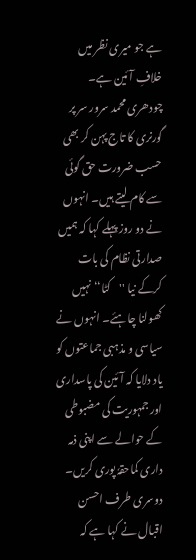ہے جو میری نظر میں خلافِ آئین ہے۔ چودھری محمد سرور سر پر گورنری کا تاج پہن کر بھی حسب ضرورت حق گوئی سے کام لیتے ہیں۔ انہوں نے دو روز پہلے کہا کہ ہمیں صدارتی نظام کی بات کرکے نیا ''کٹا‘‘ نہیں کھولنا چاہئے۔ انہوں نے سیاسی و مذہبی جماعتوں کو یاد دلایا کہ آئین کی پاسداری اور جمہوریت کی مضبوطی کے حوالے سے اپنی ذمہ داری کماحقہٗ پوری کریں۔
دوسری طرف احسن اقبال نے کہا ہے کہ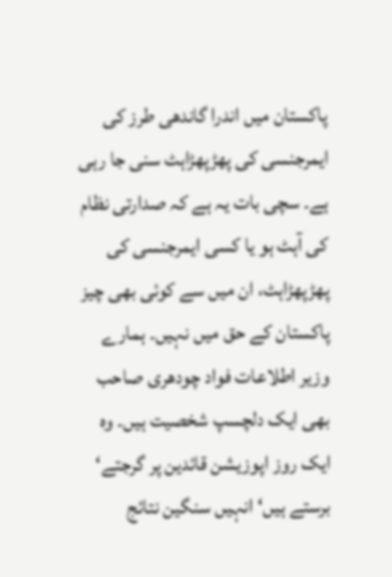پاکستان میں اندرا گاندھی طرز کی ایمرجنسی کی پھڑپھڑاہٹ سنی جا رہی ہے۔ سچی بات یہ ہے کہ صدارتی نظام کی آہٹ ہو یا کسی ایمرجنسی کی پھڑپھڑاہٹ، ان میں سے کوئی بھی چیز پاکستان کے حق میں نہیں۔ ہمارے وزیر اطلاعات فواد چودھری صاحب بھی ایک دلچسپ شخصیت ہیں۔ وہ ایک روز اپوزیشن قائدین پر گرجتے‘ برستے ہیں‘ انہیں سنگین نتائج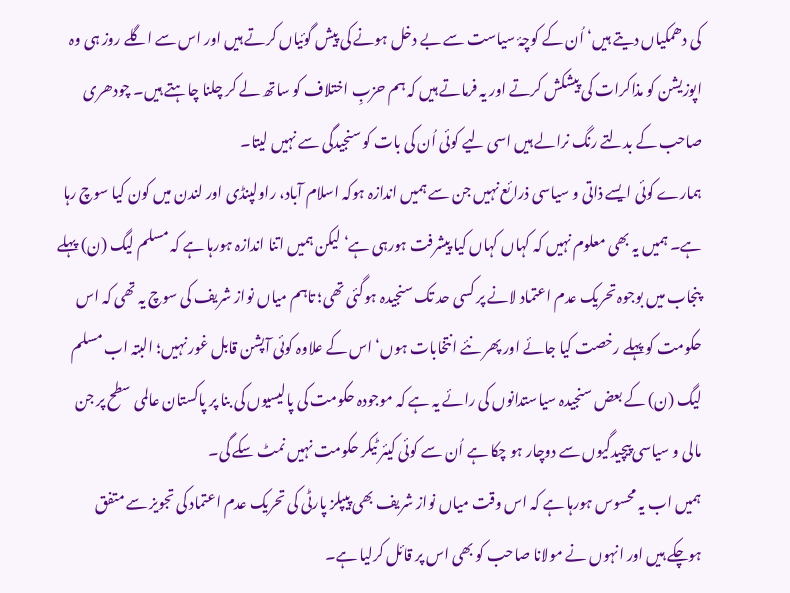کی دھمکیاں دیتے ہیں‘ اُن کے کوچۂ سیاست سے بے دخل ہونے کی پیش گوئیاں کرتے ہیں اور اس سے اگلے روز ہی وہ اپوزیشن کو مذاکرات کی پیشکش کرتے اور یہ فرماتے ہیں کہ ہم حزبِ اختلاف کو ساتھ لے کر چلنا چاہتے ہیں۔ چودھری صاحب کے بدلتے رنگ نرالے ہیں اسی لیے کوئی اُن کی بات کو سنجیدگی سے نہیں لیتا۔
ہمارے کوئی ایسے ذاتی و سیاسی ذرائع نہیں جن سے ہمیں اندازہ ہوکہ اسلام آباد، راولپنڈی اور لندن میں کون کیا سوچ رہا ہے۔ ہمیں یہ بھی معلوم نہیں کہ کہاں کہاں کیا پیشرفت ہورہی ہے‘ لیکن ہمیں اتنا اندازہ ہورہا ہے کہ مسلم لیگ (ن) پہلے پنجاب میں بوجوہ تحریک عدم اعتماد لانے پر کسی حد تک سنجیدہ ہوگئی تھی؛ تاہم میاں نواز شریف کی سوچ یہ تھی کہ اس حکومت کو پہلے رخصت کیا جائے اور پھر نئے انتخابات ہوں‘ اس کے علاوہ کوئی آپشن قابل غور نہیں؛ البتہ اب مسلم لیگ (ن) کے بعض سنجیدہ سیاستدانوں کی رائے یہ ہے کہ موجودہ حکومت کی پالیسیوں کی بنا پر پاکستان عالمی سطح پر جن مالی و سیاسی پیچیدگیوں سے دوچار ہو چکا ہے اُن سے کوئی کیئر ٹیکر حکومت نہیں نمٹ سکے گی۔
ہمیں اب یہ محسوس ہورہا ہے کہ اس وقت میاں نواز شریف بھی پیپلز پارٹی کی تحریک عدم اعتماد کی تجویز سے متفق ہوچکے ہیں اور انہوں نے مولانا صاحب کو بھی اس پر قائل کرلیا ہے۔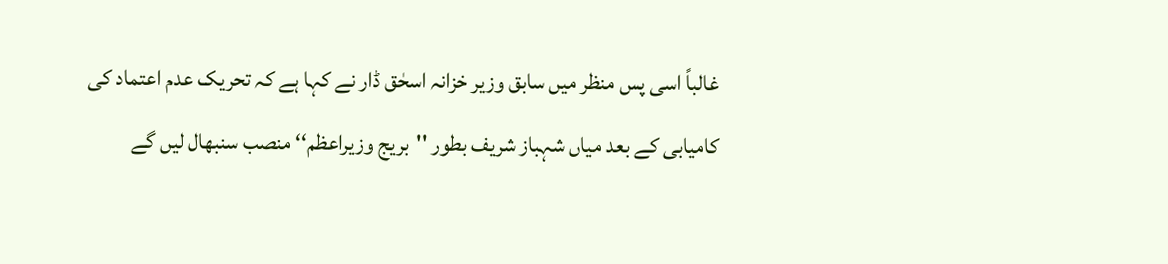غالباً اسی پس منظر میں سابق وزیر خزانہ اسحٰق ڈار نے کہا ہے کہ تحریک عدم اعتماد کی کامیابی کے بعد میاں شہباز شریف بطور ''بریج وزیراعظم‘‘ منصب سنبھال لیں گے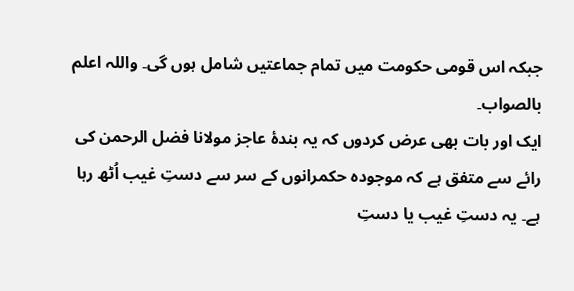جبکہ اس قومی حکومت میں تمام جماعتیں شامل ہوں گی۔ واللہ اعلم بالصواب۔
ایک اور بات بھی عرض کردوں کہ یہ بندۂ عاجز مولانا فضل الرحمن کی رائے سے متفق ہے کہ موجودہ حکمرانوں کے سر سے دستِ غیب اُٹھ رہا ہے۔ یہ دستِ غیب یا دستِ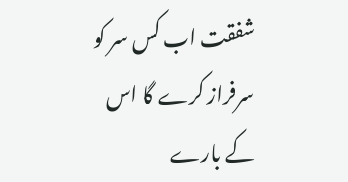شفقت اب کس سر کو سرفراز کرے گا اس کے بارے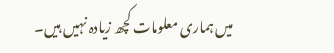میں ہماری معلومات کچھ زیادہ نہیں ہیں۔